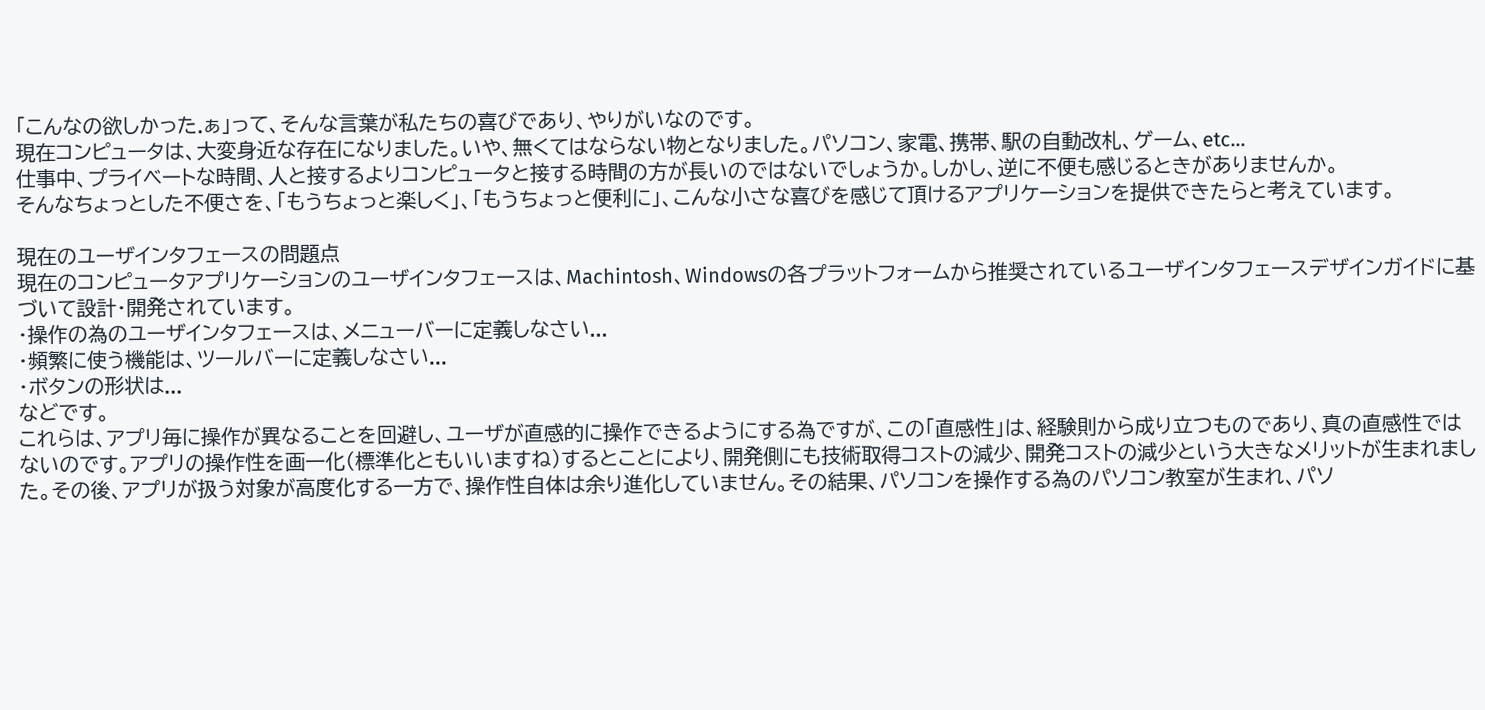「こんなの欲しかった.ぁ」って、そんな言葉が私たちの喜びであり、やりがいなのです。
現在コンピュータは、大変身近な存在になりました。いや、無くてはならない物となりました。パソコン、家電、携帯、駅の自動改札、ゲーム、etc...
仕事中、プライベートな時間、人と接するよりコンピュータと接する時間の方が長いのではないでしょうか。しかし、逆に不便も感じるときがありませんか。
そんなちょっとした不便さを、「もうちょっと楽しく」、「もうちょっと便利に」、こんな小さな喜びを感じて頂けるアプリケーションを提供できたらと考えています。

現在のユーザインタフェースの問題点
現在のコンピュータアプリケーションのユーザインタフェースは、Machintosh、Windowsの各プラットフォームから推奨されているユーザインタフェースデザインガイドに基づいて設計・開発されています。
・操作の為のユーザインタフェースは、メニューバーに定義しなさい...
・頻繁に使う機能は、ツールバーに定義しなさい...
・ボタンの形状は...
などです。
これらは、アプリ毎に操作が異なることを回避し、ユーザが直感的に操作できるようにする為ですが、この「直感性」は、経験則から成り立つものであり、真の直感性ではないのです。アプリの操作性を画一化(標準化ともいいますね)するとことにより、開発側にも技術取得コストの減少、開発コストの減少という大きなメリットが生まれました。その後、アプリが扱う対象が高度化する一方で、操作性自体は余り進化していません。その結果、パソコンを操作する為のパソコン教室が生まれ、パソ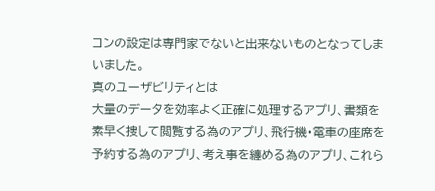コンの設定は専門家でないと出来ないものとなってしまいました。
真のユーザビリティとは
大量のデータを効率よく正確に処理するアプリ、書類を素早く捜して閲覧する為のアプリ、飛行機・電車の座席を予約する為のアプリ、考え事を纏める為のアプリ、これら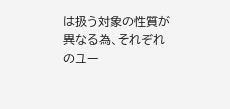は扱う対象の性質が異なる為、それぞれのユー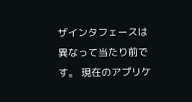ザインタフェースは異なって当たり前です。 現在のアプリケ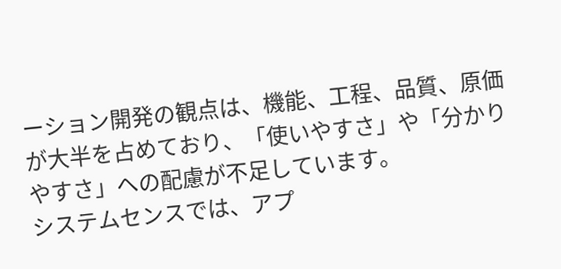ーション開発の観点は、機能、工程、品質、原価が大半を占めており、「使いやすさ」や「分かりやすさ」への配慮が不足しています。
システムセンスでは、アプ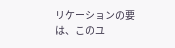リケーションの要は、このユ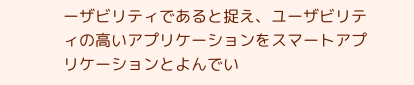ーザビリティであると捉え、ユーザビリティの高いアプリケーションをスマートアプリケーションとよんでい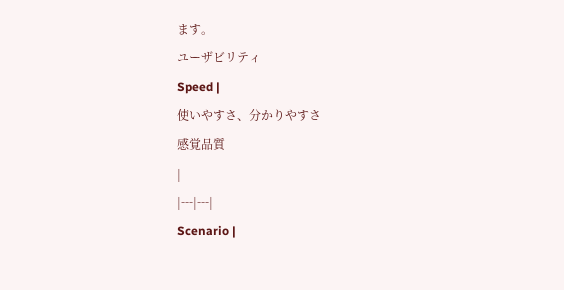ます。
ユーザビリティ
Speed |
使いやすさ、分かりやすさ
感覚品質
|
|---|---|
Scenario |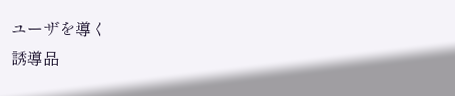ユーザを導く
誘導品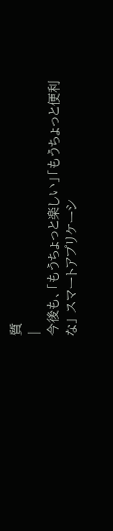質
|
今後も、「もうちょっと楽しい」「もうちょっと便利な」 スマートアプリケーシ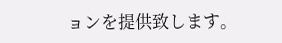ョンを提供致します。